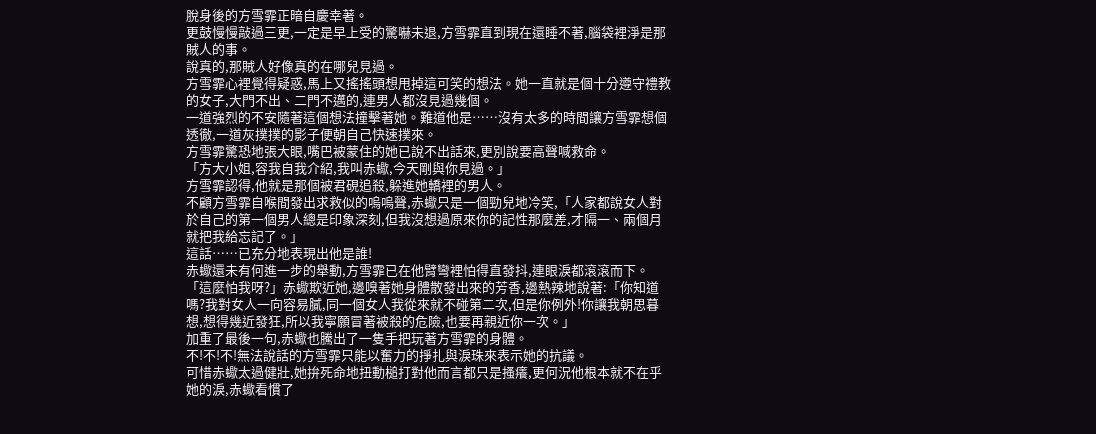脫身後的方雪霏正暗自慶幸著。
更鼓慢慢敲過三更,一定是早上受的驚嚇未退,方雪霏直到現在還睡不著,腦袋裡淨是那賊人的事。
說真的,那賊人好像真的在哪兒見過。
方雪霏心裡覺得疑惑,馬上又搖搖頭想甩掉這可笑的想法。她一直就是個十分遵守禮教的女子,大門不出、二門不邁的,連男人都沒見過幾個。
一道強烈的不安隨著這個想法撞擊著她。難道他是……沒有太多的時間讓方雪霏想個透徹,一道灰撲撲的影子便朝自己快速撲來。
方雪霏驚恐地張大眼,嘴巴被蒙住的她已說不出話來,更別說要高聲喊救命。
「方大小姐,容我自我介紹,我叫赤蠍,今天剛與你見過。」
方雪霏認得,他就是那個被君硯追殺,躲進她轎裡的男人。
不顧方雪霏自喉間發出求救似的嗚嗚聲,赤蠍只是一個勁兒地冷笑,「人家都說女人對於自己的第一個男人總是印象深刻,但我沒想過原來你的記性那麼差,才隔一、兩個月就把我給忘記了。」
這話……已充分地表現出他是誰!
赤蠍還未有何進一步的舉動,方雪霏已在他臂彎裡怕得直發抖,連眼淚都滾滾而下。
「這麼怕我呀?」赤蠍欺近她,邊嗅著她身體散發出來的芳香,邊熱辣地說著:「你知道嗎?我對女人一向容易膩,同一個女人我從來就不碰第二次,但是你例外!你讓我朝思暮想,想得幾近發狂,所以我寧願冒著被殺的危險,也要再親近你一次。」
加重了最後一句,赤蠍也騰出了一隻手把玩著方雪霏的身體。
不!不!不!無法說話的方雪霏只能以奮力的掙扎與淚珠來表示她的抗議。
可惜赤蠍太過健壯,她拚死命地扭動槌打對他而言都只是搔癢,更何況他根本就不在乎她的淚,赤蠍看慣了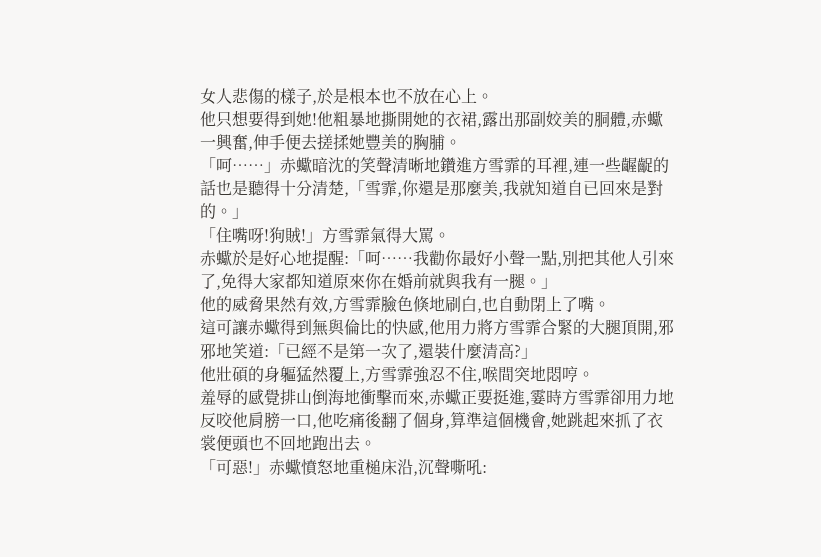女人悲傷的樣子,於是根本也不放在心上。
他只想要得到她!他粗暴地撕開她的衣裙,露出那副姣美的胴體,赤蠍一興奮,伸手便去搓揉她豐美的胸脯。
「呵……」赤蠍暗沈的笑聲清晰地鑽進方雪霏的耳裡,連一些齷齪的話也是聽得十分清楚,「雪霏,你還是那麼美,我就知道自已回來是對的。」
「住嘴呀!狗賊!」方雪霏氣得大罵。
赤蠍於是好心地提醒:「呵……我勸你最好小聲一點,別把其他人引來了,免得大家都知道原來你在婚前就與我有一腿。」
他的威脅果然有效,方雪霏臉色倏地刷白,也自動閉上了嘴。
這可讓赤蠍得到無與倫比的快感,他用力將方雪霏合緊的大腿頂開,邪邪地笑道:「已經不是第一次了,還裝什麼清高?」
他壯碩的身軀猛然覆上,方雪霏強忍不住,喉間突地悶哼。
羞辱的感覺排山倒海地衝擊而來,赤蠍正要挺進,霎時方雪霏卻用力地反咬他肩膀一口,他吃痛後翻了個身,算準這個機會,她跳起來抓了衣裳便頭也不回地跑出去。
「可惡!」赤蠍憤怒地重槌床沿,沉聲嘶吼: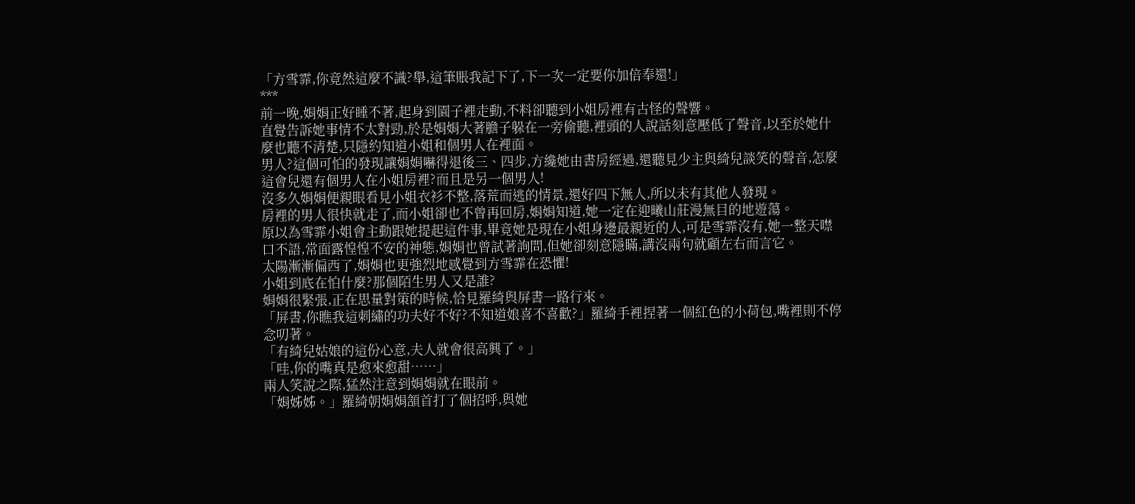「方雪霏,你竟然這麼不識?舉,這筆賬我記下了,下一次一定要你加倍奉還!」
***
前一晚,娟娟正好睡不著,起身到園子裡走動,不料卻聽到小姐房裡有古怪的聲響。
直覺告訴她事情不太對勁,於是娟娟大著膽子躲在一旁偷聽,裡頭的人說話刻意壓低了聲音,以至於她什麼也聽不清楚,只隱約知道小姐和個男人在裡面。
男人?這個可怕的發現讓娟娟嚇得退後三、四步,方纔她由書房經過,還聽見少主與綺兒談笑的聲音,怎麼這會兒還有個男人在小姐房裡?而且是另一個男人!
沒多久娟娟便親眼看見小姐衣衫不整,落荒而逃的情景,還好四下無人,所以未有其他人發現。
房裡的男人很快就走了,而小姐卻也不曾再回房,娟娟知道,她一定在迎曦山莊漫無目的地遊蕩。
原以為雪霏小姐會主動跟她提起這件事,畢竟她是現在小姐身邊最親近的人,可是雪霏沒有,她一整天噤口不語,常面露惶惶不安的神態,娟娟也曾試著詢問,但她卻刻意隱瞞,講沒兩句就顧左右而言它。
太陽漸漸偏西了,娟娟也更強烈地感覺到方雪霏在恐懼!
小姐到底在怕什麼?那個陌生男人又是誰?
娟娟很緊張,正在思量對策的時候,恰見羅綺與屏書一路行來。
「屏書,你瞧我這刺繡的功夫好不好?不知道娘喜不喜歡?」羅綺手裡捏著一個紅色的小荷包,嘴裡則不停念叨著。
「有綺兒姑娘的這份心意,夫人就會很高興了。」
「哇,你的嘴真是愈來愈甜……」
兩人笑說之際,猛然注意到娟娟就在眼前。
「娟姊姊。」羅綺朝娟娟頷首打了個招呼,與她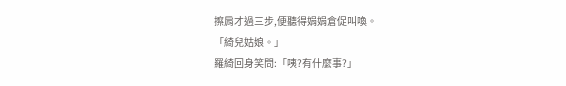擦肩才過三步,便聽得娟娟倉促叫喚。
「綺兒姑娘。」
羅綺回身笑問:「咦?有什麼事?」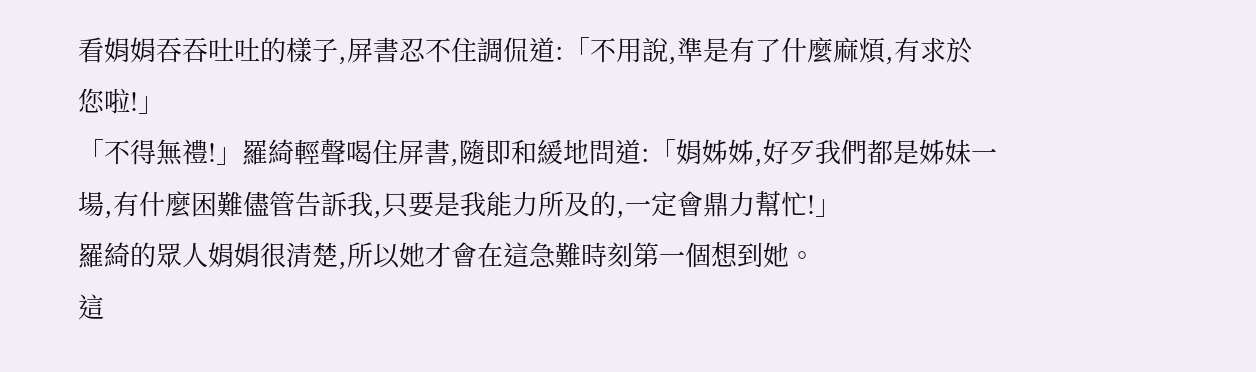看娟娟吞吞吐吐的樣子,屏書忍不住調侃道:「不用說,準是有了什麼麻煩,有求於您啦!」
「不得無禮!」羅綺輕聲喝住屏書,隨即和緩地問道:「娟姊姊,好歹我們都是姊妹一場,有什麼困難儘管告訴我,只要是我能力所及的,一定會鼎力幫忙!」
羅綺的眾人娟娟很清楚,所以她才會在這急難時刻第一個想到她。
這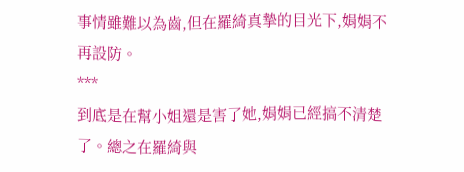事情雖難以為齒,但在羅綺真摯的目光下,娟娟不再設防。
***
到底是在幫小姐還是害了她,娟娟已經搞不清楚了。總之在羅綺與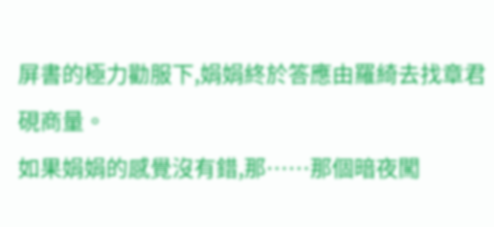屏書的極力勸服下,娟娟終於答應由羅綺去找章君硯商量。
如果娟娟的感覺沒有錯,那……那個暗夜闖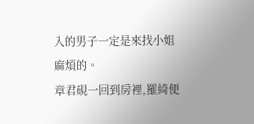入的男子一定是來找小姐麻煩的。
章君硯一回到房裡,羅綺便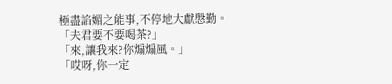極盡諂媚之能事,不停地大獻慇勤。
「夫君要不要喝茶?」
「來,讓我來?你煽煽風。」
「哎呀,你一定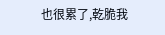也很累了,乾脆我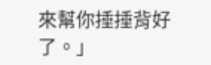來幫你捶捶背好了。」